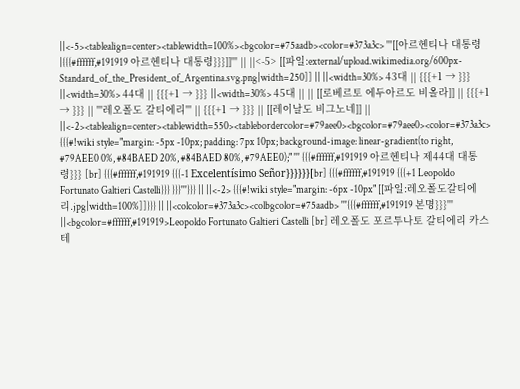||<-5><tablealign=center><tablewidth=100%><bgcolor=#75aadb><color=#373a3c> '''[[아르헨티나 대통령|{{{#ffffff,#191919 아르헨티나 대통령}}}]]''' || ||<-5> [[파일:external/upload.wikimedia.org/600px-Standard_of_the_President_of_Argentina.svg.png|width=250]] || ||<width=30%> 43대 || {{{+1 → }}} ||<width=30%> 44대 || {{{+1 → }}} ||<width=30%> 45대 || || [[로베르토 에두아르도 비올라]] || {{{+1 → }}} || '''레오폴도 갈티에리''' || {{{+1 → }}} || [[레이날도 비그노네]] || ||<-2><tablealign=center><tablewidth=550><tablebordercolor=#79aee0><bgcolor=#79aee0><color=#373a3c> {{{#!wiki style="margin: -5px -10px; padding: 7px 10px; background-image: linear-gradient(to right, #79AEE0 0%, #84BAED 20%, #84BAED 80%, #79AEE0);" ''' {{{#ffffff,#191919 아르헨티나 제44대 대통령}}} [br] {{{#ffffff,#191919 {{{-1 Excelentísimo Señor}}}}}}[br] {{{#ffffff,#191919 {{{+1 Leopoldo Fortunato Galtieri Castelli}}} }}}'''}}} || ||<-2> {{{#!wiki style="margin: -6px -10px" [[파일:레오폴도갈티에리.jpg|width=100%]]}}} || ||<colcolor=#373a3c><colbgcolor=#75aadb> '''{{{#ffffff,#191919 본명}}}''' ||<bgcolor=#ffffff,#191919>Leopoldo Fortunato Galtieri Castelli [br] 레오폴도 포르투나토 갈티에리 카스테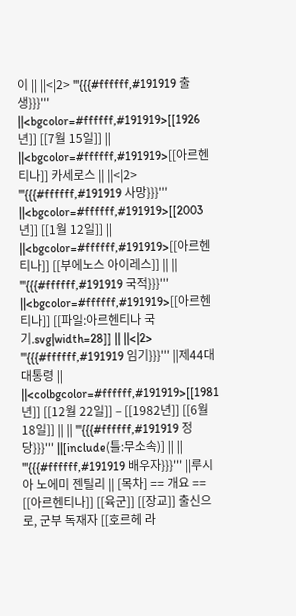이 || ||<|2> '''{{{#ffffff,#191919 출생}}}''' ||<bgcolor=#ffffff,#191919>[[1926년]] [[7월 15일]] || ||<bgcolor=#ffffff,#191919>[[아르헨티나]] 카세로스 || ||<|2> '''{{{#ffffff,#191919 사망}}}''' ||<bgcolor=#ffffff,#191919>[[2003년]] [[1월 12일]] || ||<bgcolor=#ffffff,#191919>[[아르헨티나]] [[부에노스 아이레스]] || || '''{{{#ffffff,#191919 국적}}}''' ||<bgcolor=#ffffff,#191919>[[아르헨티나]] [[파일:아르헨티나 국기.svg|width=28]] || ||<|2> '''{{{#ffffff,#191919 임기}}}''' ||제44대 대통령 || ||<colbgcolor=#ffffff,#191919>[[1981년]] [[12월 22일]] – [[1982년]] [[6월 18일]] || || '''{{{#ffffff,#191919 정당}}}''' ||[include(틀:무소속)] || || '''{{{#ffffff,#191919 배우자}}}''' ||루시아 노에미 젠틸리 || [목차] == 개요 == [[아르헨티나]] [[육군]] [[장교]] 출신으로, 군부 독재자 [[호르헤 라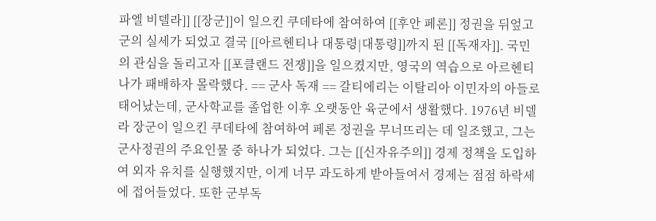파엘 비델라]] [[장군]]이 일으킨 쿠데타에 참여하여 [[후안 페론]] 정권을 뒤엎고 군의 실세가 되었고 결국 [[아르헨티나 대통령|대통령]]까지 된 [[독재자]]. 국민의 관심을 돌리고자 [[포클랜드 전쟁]]을 일으켰지만, 영국의 역습으로 아르헨티나가 패배하자 몰락했다. == 군사 독재 == 갈티에리는 이탈리아 이민자의 아들로 태어났는데, 군사학교를 졸업한 이후 오랫동안 육군에서 생활했다. 1976년 비델라 장군이 일으킨 쿠데타에 참여하여 페론 정권을 무너뜨리는 데 일조했고, 그는 군사정권의 주요인물 중 하나가 되었다. 그는 [[신자유주의]] 경제 정책을 도입하여 외자 유치를 실행했지만, 이게 너무 과도하게 받아들여서 경제는 점점 하락세에 접어들었다. 또한 군부독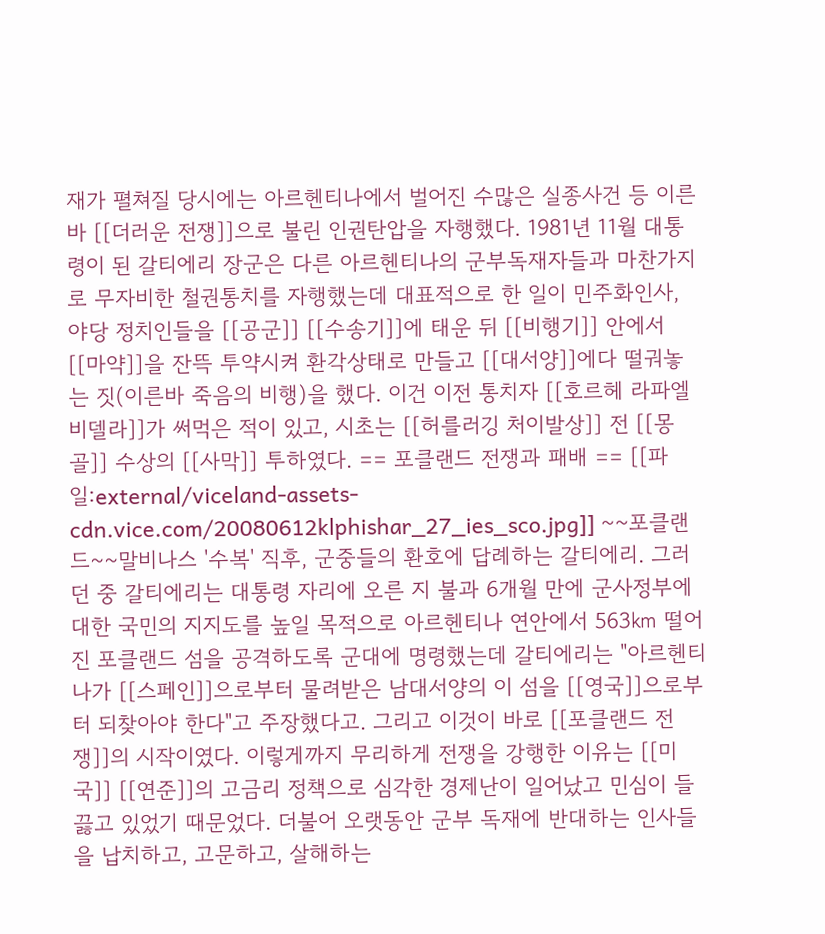재가 펼쳐질 당시에는 아르헨티나에서 벌어진 수많은 실종사건 등 이른바 [[더러운 전쟁]]으로 불린 인권탄압을 자행했다. 1981년 11월 대통령이 된 갈티에리 장군은 다른 아르헨티나의 군부독재자들과 마찬가지로 무자비한 철권통치를 자행했는데 대표적으로 한 일이 민주화인사, 야당 정치인들을 [[공군]] [[수송기]]에 태운 뒤 [[비행기]] 안에서 [[마약]]을 잔뜩 투약시켜 환각상태로 만들고 [[대서양]]에다 떨궈놓는 짓(이른바 죽음의 비행)을 했다. 이건 이전 통치자 [[호르헤 라파엘 비델라]]가 써먹은 적이 있고, 시초는 [[허를러깅 처이발상]] 전 [[몽골]] 수상의 [[사막]] 투하였다. == 포클랜드 전쟁과 패배 == [[파일:external/viceland-assets-cdn.vice.com/20080612klphishar_27_ies_sco.jpg]] ~~포클랜드~~말비나스 '수복' 직후, 군중들의 환호에 답례하는 갈티에리. 그러던 중 갈티에리는 대통령 자리에 오른 지 불과 6개월 만에 군사정부에 대한 국민의 지지도를 높일 목적으로 아르헨티나 연안에서 563㎞ 떨어진 포클랜드 섬을 공격하도록 군대에 명령했는데 갈티에리는 "아르헨티나가 [[스페인]]으로부터 물려받은 남대서양의 이 섬을 [[영국]]으로부터 되찾아야 한다"고 주장했다고. 그리고 이것이 바로 [[포클랜드 전쟁]]의 시작이였다. 이렇게까지 무리하게 전쟁을 강행한 이유는 [[미국]] [[연준]]의 고금리 정책으로 심각한 경제난이 일어났고 민심이 들끓고 있었기 때문었다. 더불어 오랫동안 군부 독재에 반대하는 인사들을 납치하고, 고문하고, 살해하는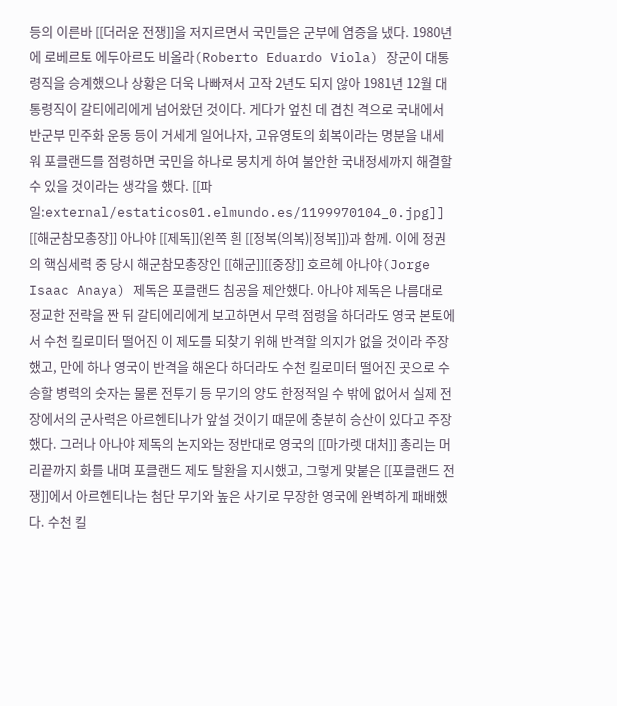등의 이른바 [[더러운 전쟁]]을 저지르면서 국민들은 군부에 염증을 냈다. 1980년에 로베르토 에두아르도 비올라(Roberto Eduardo Viola) 장군이 대통령직을 승계했으나 상황은 더욱 나빠져서 고작 2년도 되지 않아 1981년 12월 대통령직이 갈티에리에게 넘어왔던 것이다. 게다가 엎친 데 겹친 격으로 국내에서 반군부 민주화 운동 등이 거세게 일어나자, 고유영토의 회복이라는 명분을 내세워 포클랜드를 점령하면 국민을 하나로 뭉치게 하여 불안한 국내정세까지 해결할 수 있을 것이라는 생각을 했다. [[파일:external/estaticos01.elmundo.es/1199970104_0.jpg]] [[해군참모총장]] 아나야 [[제독]](왼쪽 흰 [[정복(의복)|정복]])과 함께. 이에 정권의 핵심세력 중 당시 해군참모총장인 [[해군]][[중장]] 호르헤 아나야(Jorge Isaac Anaya) 제독은 포클랜드 침공을 제안했다. 아나야 제독은 나름대로 정교한 전략을 짠 뒤 갈티에리에게 보고하면서 무력 점령을 하더라도 영국 본토에서 수천 킬로미터 떨어진 이 제도를 되찾기 위해 반격할 의지가 없을 것이라 주장했고, 만에 하나 영국이 반격을 해온다 하더라도 수천 킬로미터 떨어진 곳으로 수송할 병력의 숫자는 물론 전투기 등 무기의 양도 한정적일 수 밖에 없어서 실제 전장에서의 군사력은 아르헨티나가 앞설 것이기 때문에 충분히 승산이 있다고 주장했다. 그러나 아나야 제독의 논지와는 정반대로 영국의 [[마가렛 대처]] 총리는 머리끝까지 화를 내며 포클랜드 제도 탈환을 지시했고, 그렇게 맞붙은 [[포클랜드 전쟁]]에서 아르헨티나는 첨단 무기와 높은 사기로 무장한 영국에 완벽하게 패배했다. 수천 킬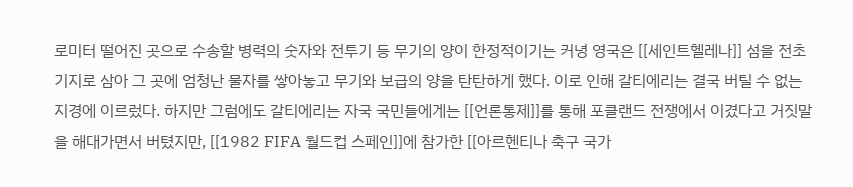로미터 떨어진 곳으로 수송할 병력의 숫자와 전투기 등 무기의 양이 한정적이기는 커녕 영국은 [[세인트헬레나]] 섬을 전초기지로 삼아 그 곳에 엄청난 물자를 쌓아놓고 무기와 보급의 양을 탄탄하게 했다. 이로 인해 갈티에리는 결국 버틸 수 없는 지경에 이르렀다. 하지만 그럼에도 갈티에리는 자국 국민들에게는 [[언론통제]]를 통해 포클랜드 전쟁에서 이겼다고 거짓말을 해대가면서 버텼지만, [[1982 FIFA 월드컵 스페인]]에 참가한 [[아르헨티나 축구 국가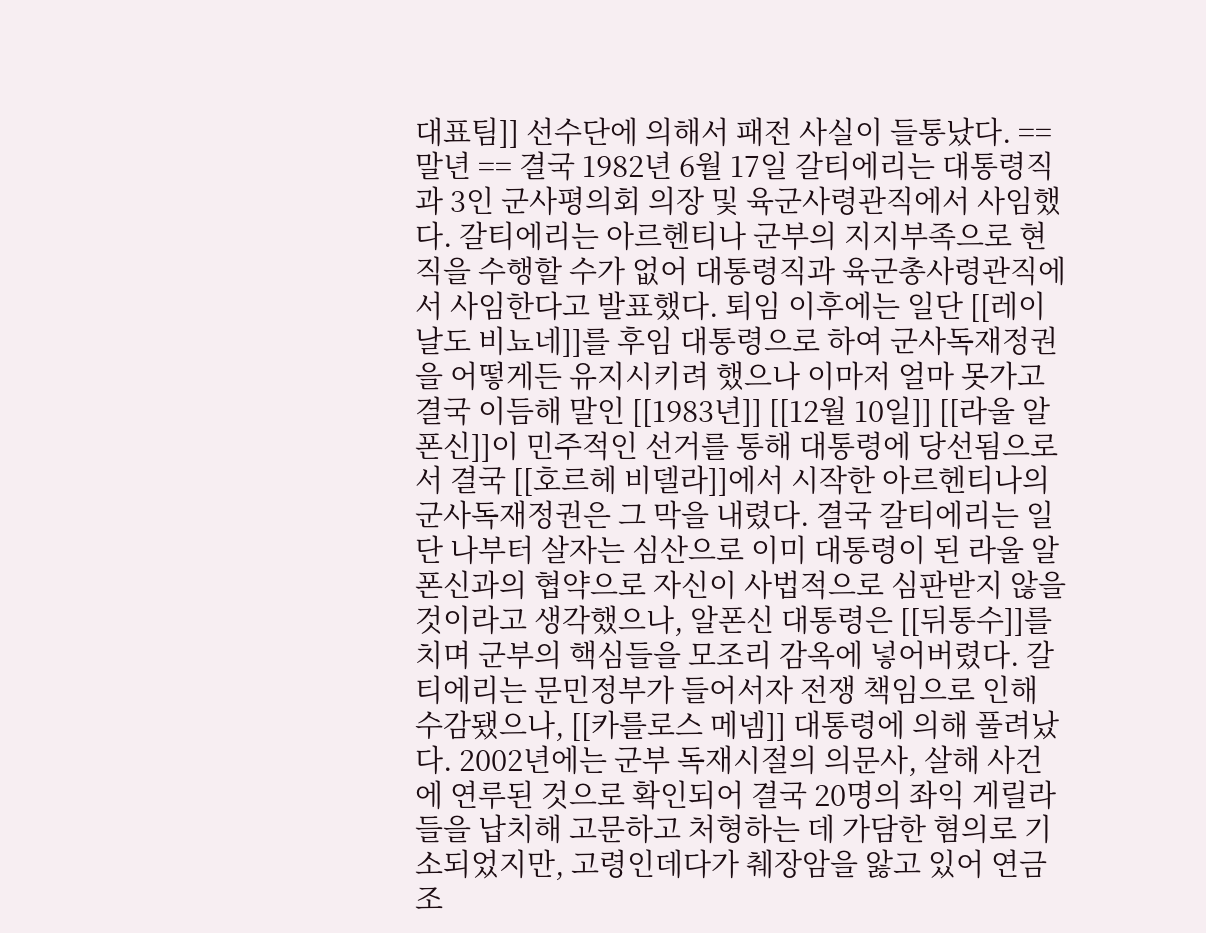대표팀]] 선수단에 의해서 패전 사실이 들통났다. == 말년 == 결국 1982년 6월 17일 갈티에리는 대통령직과 3인 군사평의회 의장 및 육군사령관직에서 사임했다. 갈티에리는 아르헨티나 군부의 지지부족으로 현직을 수행할 수가 없어 대통령직과 육군총사령관직에서 사임한다고 발표했다. 퇴임 이후에는 일단 [[레이날도 비뇨네]]를 후임 대통령으로 하여 군사독재정권을 어떻게든 유지시키려 했으나 이마저 얼마 못가고 결국 이듬해 말인 [[1983년]] [[12월 10일]] [[라울 알폰신]]이 민주적인 선거를 통해 대통령에 당선됨으로서 결국 [[호르헤 비델라]]에서 시작한 아르헨티나의 군사독재정권은 그 막을 내렸다. 결국 갈티에리는 일단 나부터 살자는 심산으로 이미 대통령이 된 라울 알폰신과의 협약으로 자신이 사법적으로 심판받지 않을 것이라고 생각했으나, 알폰신 대통령은 [[뒤통수]]를 치며 군부의 핵심들을 모조리 감옥에 넣어버렸다. 갈티에리는 문민정부가 들어서자 전쟁 책임으로 인해 수감됐으나, [[카를로스 메넴]] 대통령에 의해 풀려났다. 2002년에는 군부 독재시절의 의문사, 살해 사건에 연루된 것으로 확인되어 결국 20명의 좌익 게릴라들을 납치해 고문하고 처형하는 데 가담한 혐의로 기소되었지만, 고령인데다가 췌장암을 앓고 있어 연금 조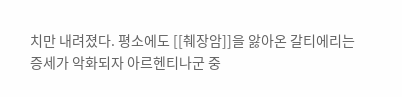치만 내려졌다. 평소에도 [[췌장암]]을 앓아온 갈티에리는 증세가 악화되자 아르헨티나군 중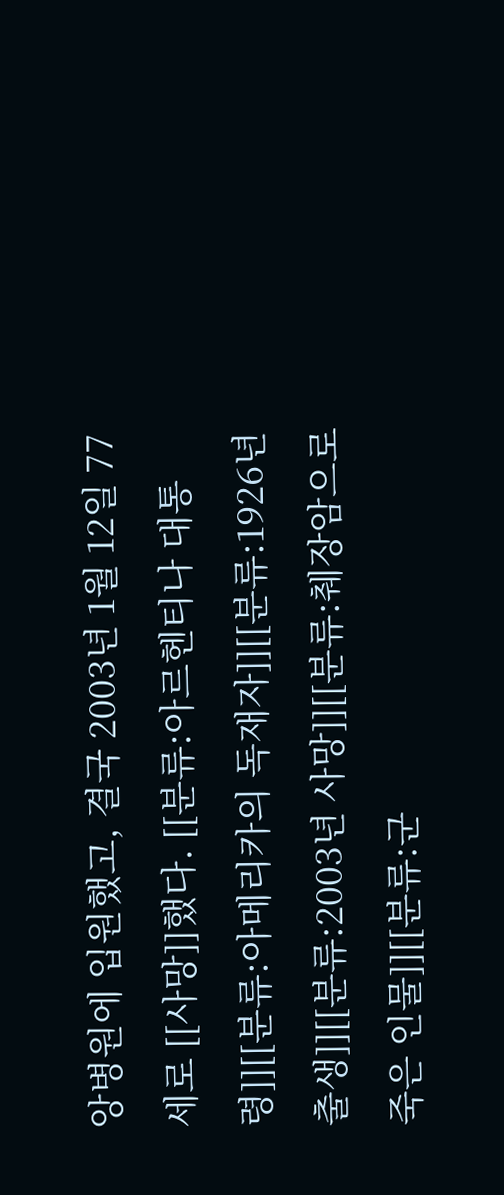앙병원에 입원했고, 결국 2003년 1월 12일 77세로 [[사망]]했다. [[분류:아르헨티나 대통령]][[분류:아메리카의 독재자]][[분류:1926년 출생]][[분류:2003년 사망]][[분류:췌장암으로 죽은 인물]][[분류:군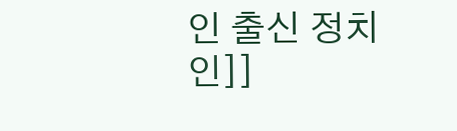인 출신 정치인]]